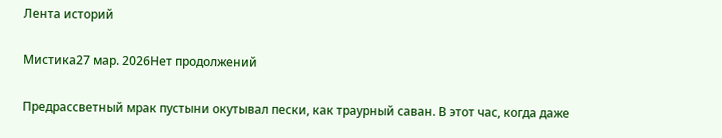Лента историй

Мистика27 мар. 2026Нет продолжений

Предрассветный мрак пустыни окутывал пески, как траурный саван. В этот час, когда даже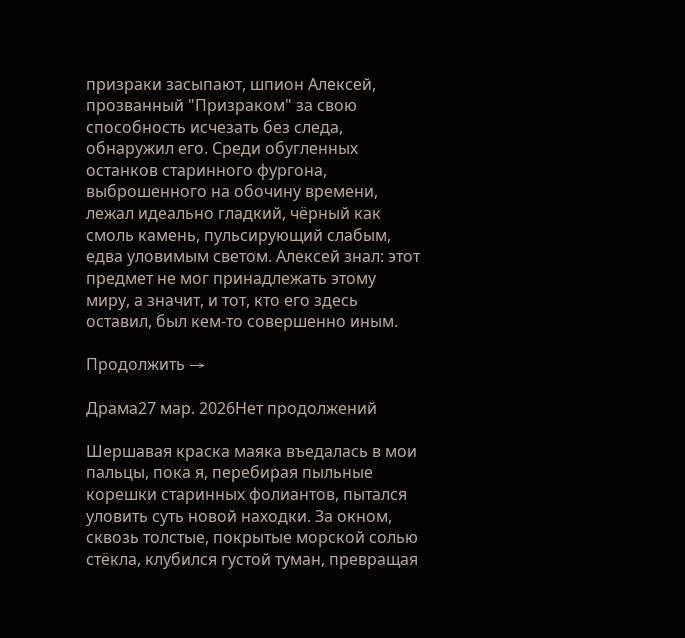призраки засыпают, шпион Алексей, прозванный "Призраком" за свою способность исчезать без следа, обнаружил его. Среди обугленных останков старинного фургона, выброшенного на обочину времени, лежал идеально гладкий, чёрный как смоль камень, пульсирующий слабым, едва уловимым светом. Алексей знал: этот предмет не мог принадлежать этому миру, а значит, и тот, кто его здесь оставил, был кем-то совершенно иным.

Продолжить →

Драма27 мар. 2026Нет продолжений

Шершавая краска маяка въедалась в мои пальцы, пока я, перебирая пыльные корешки старинных фолиантов, пытался уловить суть новой находки. За окном, сквозь толстые, покрытые морской солью стёкла, клубился густой туман, превращая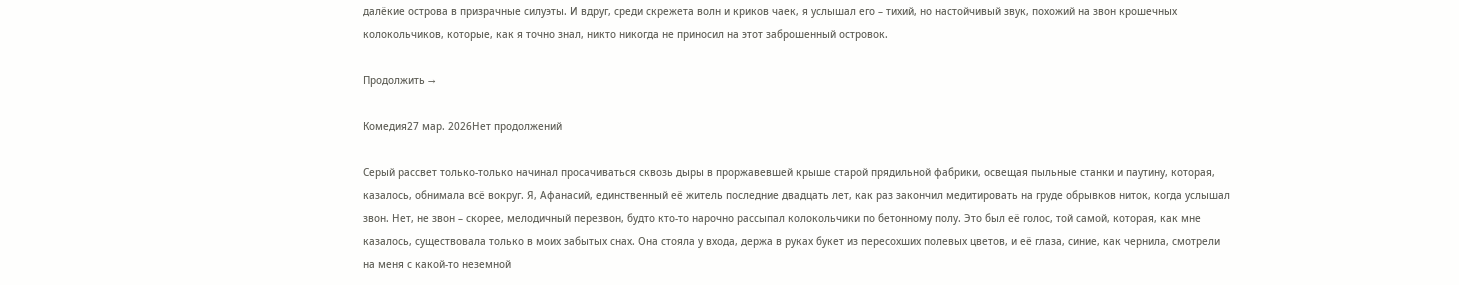далёкие острова в призрачные силуэты. И вдруг, среди скрежета волн и криков чаек, я услышал его – тихий, но настойчивый звук, похожий на звон крошечных колокольчиков, которые, как я точно знал, никто никогда не приносил на этот заброшенный островок.

Продолжить →

Комедия27 мар. 2026Нет продолжений

Серый рассвет только-только начинал просачиваться сквозь дыры в проржавевшей крыше старой прядильной фабрики, освещая пыльные станки и паутину, которая, казалось, обнимала всё вокруг. Я, Афанасий, единственный её житель последние двадцать лет, как раз закончил медитировать на груде обрывков ниток, когда услышал звон. Нет, не звон – скорее, мелодичный перезвон, будто кто-то нарочно рассыпал колокольчики по бетонному полу. Это был её голос, той самой, которая, как мне казалось, существовала только в моих забытых снах. Она стояла у входа, держа в руках букет из пересохших полевых цветов, и её глаза, синие, как чернила, смотрели на меня с какой-то неземной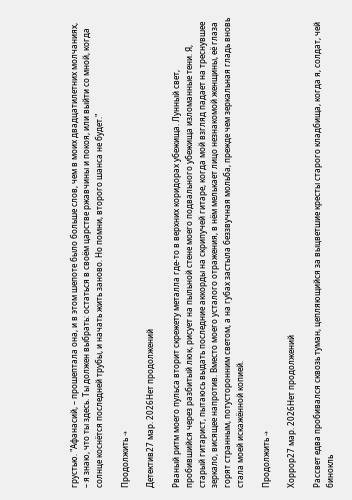грустью. "Афанасий, – прошептала она, и в этом шепоте было больше слов, чем в моих двадцатилетних молчаниях, – я знаю, что ты здесь. Ты должен выбрать: остаться в своём царстве ржавчины и покоя, или выйти со мной, когда солнце коснётся последней трубы, и начать жить заново. Но помни, второго шанса не будет."

Продолжить →

Детектив27 мар. 2026Нет продолжений

Рваный ритм моего пульса вторит скрежету металла где-то в верхних коридорах убежища. Лунный свет, пробившийся через разбитый люк, рисует на пыльной стене моего подвального убежища изломанные тени. Я, старый гитарист, пытаюсь выдать последние аккорды на скрипучей гитаре, когда мой взгляд падает на треснувшее зеркало, висящее напротив. Вместо моего усталого отражения, в нём мелькает лицо незнакомой женщины, её глаза горят странным, потусторонним светом, а на губах застыла беззвучная мольба, прежде чем зеркальная гладь вновь стала моей искажённой копией.

Продолжить →

Хоррор27 мар. 2026Нет продолжений

Рассвет едва пробивался сквозь туман, цепляющийся за выцветшие кресты старого кладбища, когда я, солдат, чей бинокль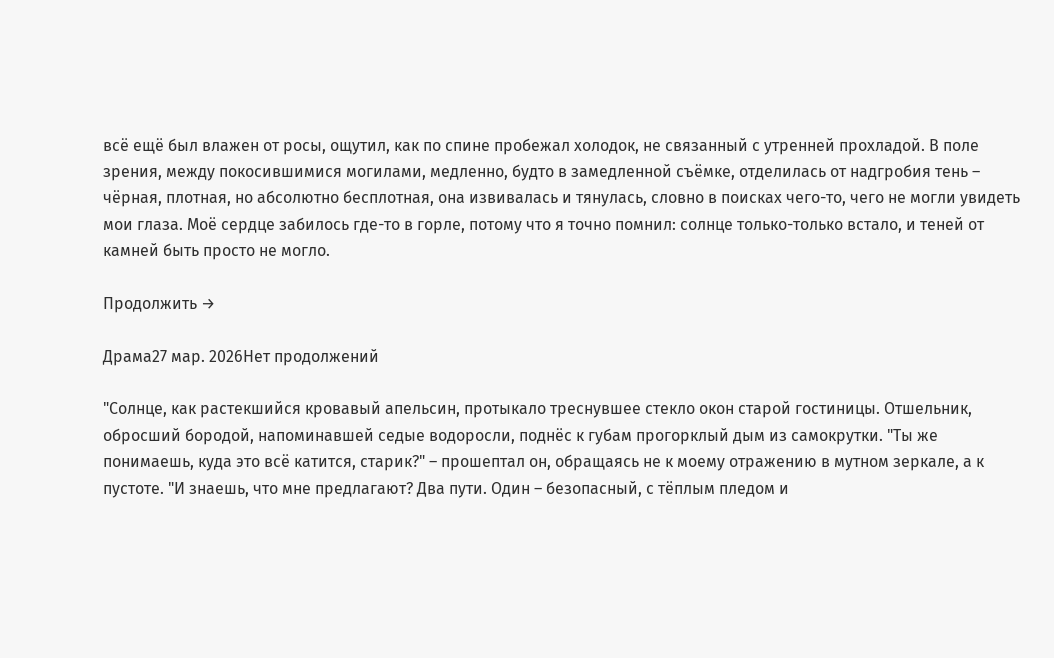всё ещё был влажен от росы, ощутил, как по спине пробежал холодок, не связанный с утренней прохладой. В поле зрения, между покосившимися могилами, медленно, будто в замедленной съёмке, отделилась от надгробия тень – чёрная, плотная, но абсолютно бесплотная, она извивалась и тянулась, словно в поисках чего-то, чего не могли увидеть мои глаза. Моё сердце забилось где-то в горле, потому что я точно помнил: солнце только-только встало, и теней от камней быть просто не могло.

Продолжить →

Драма27 мар. 2026Нет продолжений

"Солнце, как растекшийся кровавый апельсин, протыкало треснувшее стекло окон старой гостиницы. Отшельник, обросший бородой, напоминавшей седые водоросли, поднёс к губам прогорклый дым из самокрутки. "Ты же понимаешь, куда это всё катится, старик?" – прошептал он, обращаясь не к моему отражению в мутном зеркале, а к пустоте. "И знаешь, что мне предлагают? Два пути. Один – безопасный, с тёплым пледом и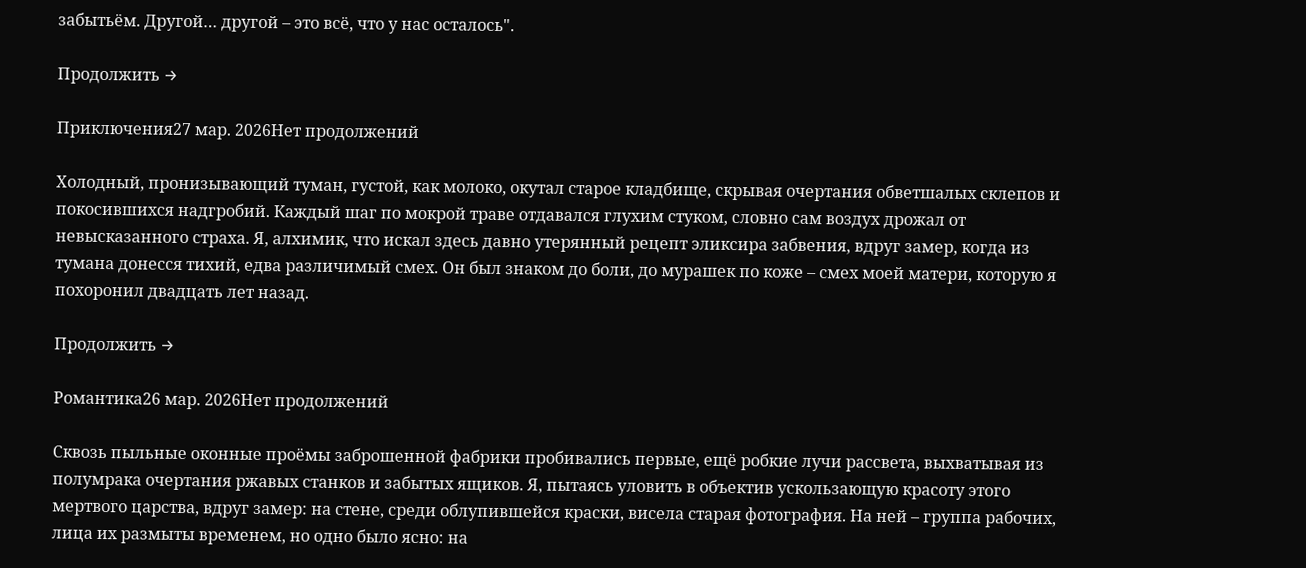забытьём. Другой… другой – это всё, что у нас осталось".

Продолжить →

Приключения27 мар. 2026Нет продолжений

Холодный, пронизывающий туман, густой, как молоко, окутал старое кладбище, скрывая очертания обветшалых склепов и покосившихся надгробий. Каждый шаг по мокрой траве отдавался глухим стуком, словно сам воздух дрожал от невысказанного страха. Я, алхимик, что искал здесь давно утерянный рецепт эликсира забвения, вдруг замер, когда из тумана донесся тихий, едва различимый смех. Он был знаком до боли, до мурашек по коже – смех моей матери, которую я похоронил двадцать лет назад.

Продолжить →

Романтика26 мар. 2026Нет продолжений

Сквозь пыльные оконные проёмы заброшенной фабрики пробивались первые, ещё робкие лучи рассвета, выхватывая из полумрака очертания ржавых станков и забытых ящиков. Я, пытаясь уловить в объектив ускользающую красоту этого мертвого царства, вдруг замер: на стене, среди облупившейся краски, висела старая фотография. На ней – группа рабочих, лица их размыты временем, но одно было ясно: на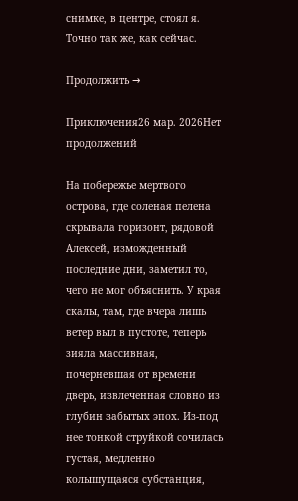снимке, в центре, стоял я. Точно так же, как сейчас.

Продолжить →

Приключения26 мар. 2026Нет продолжений

На побережье мертвого острова, где соленая пелена скрывала горизонт, рядовой Алексей, изможденный последние дни, заметил то, чего не мог объяснить. У края скалы, там, где вчера лишь ветер выл в пустоте, теперь зияла массивная, почерневшая от времени дверь, извлеченная словно из глубин забытых эпох. Из-под нее тонкой струйкой сочилась густая, медленно колышущаяся субстанция,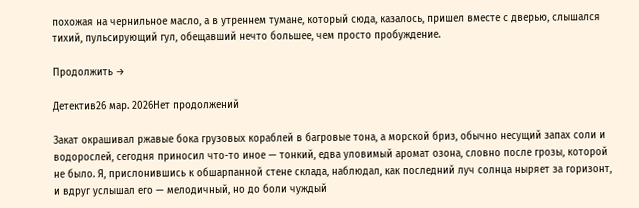похожая на чернильное масло, а в утреннем тумане, который сюда, казалось, пришел вместе с дверью, слышался тихий, пульсирующий гул, обещавший нечто большее, чем просто пробуждение.

Продолжить →

Детектив26 мар. 2026Нет продолжений

Закат окрашивал ржавые бока грузовых кораблей в багровые тона, а морской бриз, обычно несущий запах соли и водорослей, сегодня приносил что-то иное — тонкий, едва уловимый аромат озона, словно после грозы, которой не было. Я, прислонившись к обшарпанной стене склада, наблюдал, как последний луч солнца ныряет за горизонт, и вдруг услышал его — мелодичный, но до боли чуждый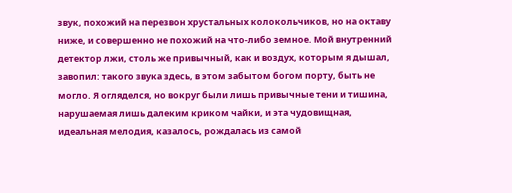звук, похожий на перезвон хрустальных колокольчиков, но на октаву ниже, и совершенно не похожий на что-либо земное. Мой внутренний детектор лжи, столь же привычный, как и воздух, которым я дышал, завопил: такого звука здесь, в этом забытом богом порту, быть не могло. Я огляделся, но вокруг были лишь привычные тени и тишина, нарушаемая лишь далеким криком чайки, и эта чудовищная, идеальная мелодия, казалось, рождалась из самой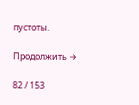пустоты.

Продолжить →

82 / 153